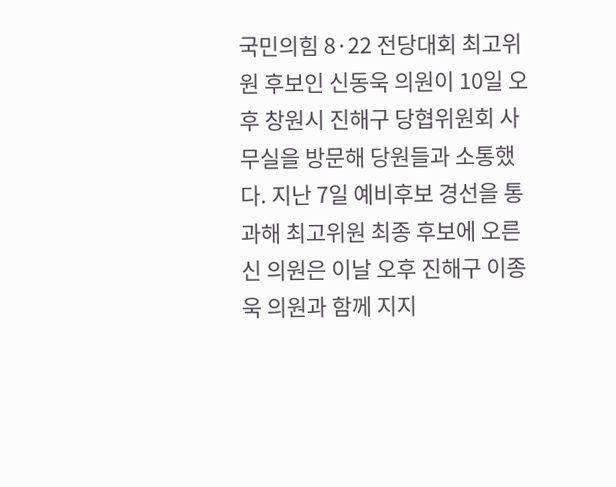국민의힘 8·22 전당대회 최고위원 후보인 신동욱 의원이 10일 오후 창원시 진해구 당협위원회 사무실을 방문해 당원들과 소통했다. 지난 7일 예비후보 경선을 통과해 최고위원 최종 후보에 오른 신 의원은 이날 오후 진해구 이종욱 의원과 함께 지지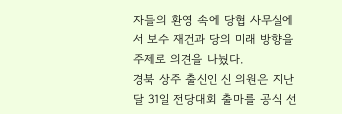자들의 환영 속에 당협 사무실에서 보수 재건과 당의 미래 방향을 주제로 의견을 나눴다.
경북 상주 출신인 신 의원은 지난달 31일 전당대회 출마를 공식 선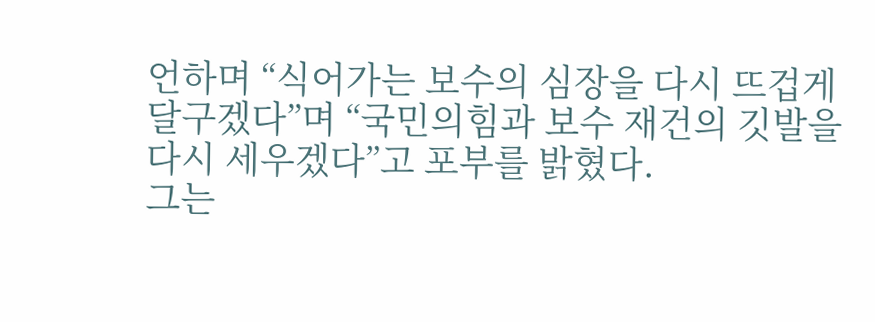언하며 “식어가는 보수의 심장을 다시 뜨겁게 달구겠다”며 “국민의힘과 보수 재건의 깃발을 다시 세우겠다”고 포부를 밝혔다.
그는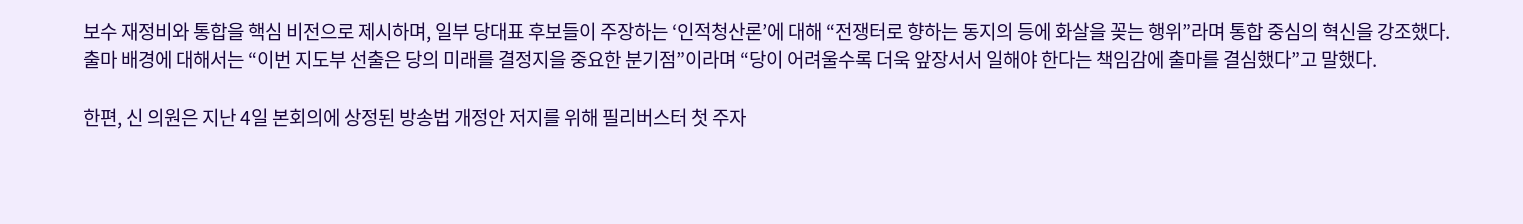보수 재정비와 통합을 핵심 비전으로 제시하며, 일부 당대표 후보들이 주장하는 ‘인적청산론’에 대해 “전쟁터로 향하는 동지의 등에 화살을 꽂는 행위”라며 통합 중심의 혁신을 강조했다.
출마 배경에 대해서는 “이번 지도부 선출은 당의 미래를 결정지을 중요한 분기점”이라며 “당이 어려울수록 더욱 앞장서서 일해야 한다는 책임감에 출마를 결심했다”고 말했다.

한편, 신 의원은 지난 4일 본회의에 상정된 방송법 개정안 저지를 위해 필리버스터 첫 주자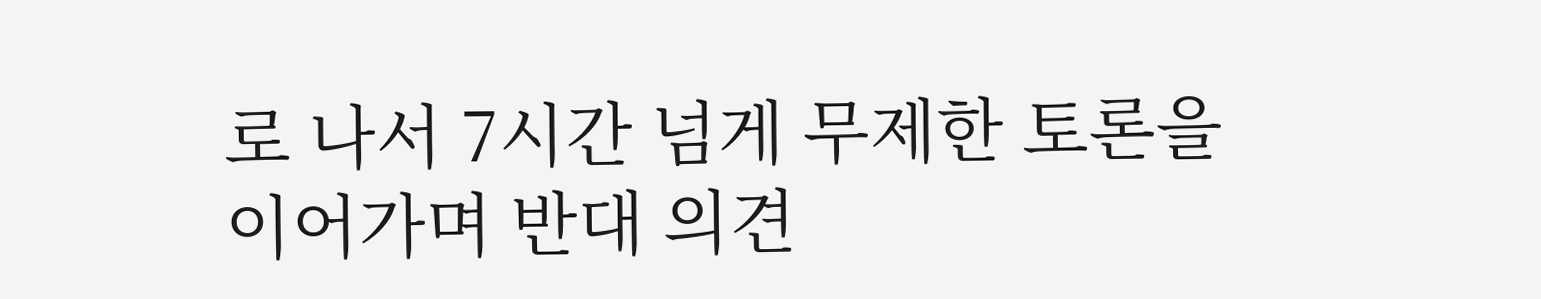로 나서 7시간 넘게 무제한 토론을 이어가며 반대 의견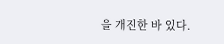을 개진한 바 있다.